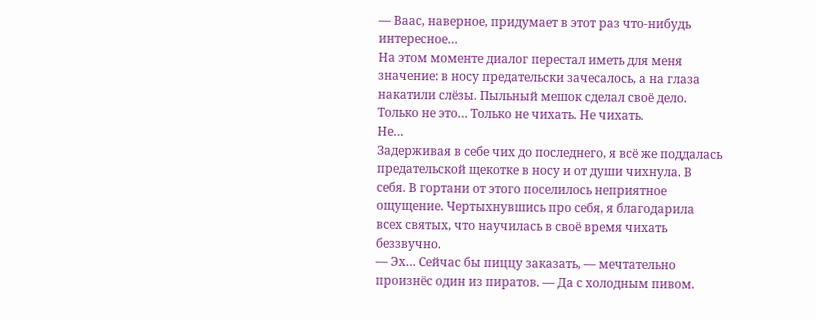— Ваас, наверное, придумает в этот раз что-нибудь интересное…
На этом моменте диалог перестал иметь для меня значение: в носу предательски зачесалось, а на глаза накатили слёзы. Пыльный мешок сделал своё дело.
Только не это… Только не чихать. Не чихать.
Не…
Задерживая в себе чих до последнего, я всё же поддалась предательской щекотке в носу и от души чихнула. В себя. В гортани от этого поселилось неприятное ощущение. Чертыхнувшись про себя, я благодарила всех святых, что научилась в своё время чихать беззвучно.
— Эх… Сейчас бы пиццу заказать, — мечтательно произнёс один из пиратов. — Да с холодным пивом.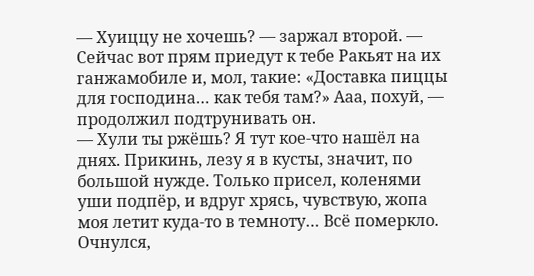— Хуиццу не хочешь? — заржал второй. — Сейчас вот прям приедут к тебе Ракьят на их ганжамобиле и, мол, такие: «Доставка пиццы для господина… как тебя там?» Ааа, похуй, — продолжил подтрунивать он.
— Хули ты ржёшь? Я тут кое-что нашёл на днях. Прикинь, лезу я в кусты, значит, по большой нужде. Только присел, коленями уши подпёр, и вдруг хрясь, чувствую, жопа моя летит куда-то в темноту… Всё померкло. Очнулся,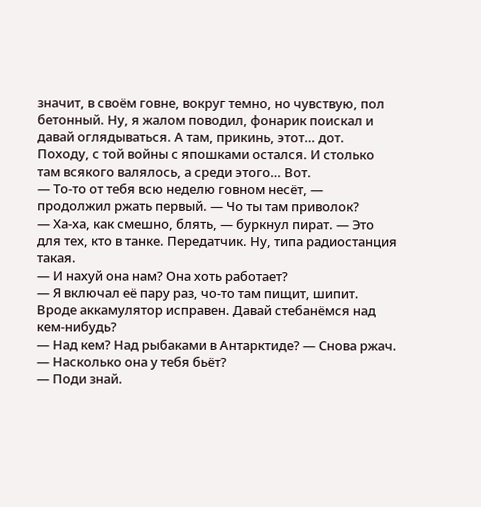значит, в своём говне, вокруг темно, но чувствую, пол бетонный. Ну, я жалом поводил, фонарик поискал и давай оглядываться. А там, прикинь, этот… дот. Походу, с той войны с япошками остался. И столько там всякого валялось, а среди этого… Вот.
— То-то от тебя всю неделю говном несёт, — продолжил ржать первый. — Чо ты там приволок?
— Ха-ха, как смешно, блять, — буркнул пират. — Это для тех, кто в танке. Передатчик. Ну, типа радиостанция такая.
— И нахуй она нам? Она хоть работает?
— Я включал её пару раз, чо-то там пищит, шипит. Вроде аккамулятор исправен. Давай стебанёмся над кем-нибудь?
— Над кем? Над рыбаками в Антарктиде? — Снова ржач. — Насколько она у тебя бьёт?
— Поди знай.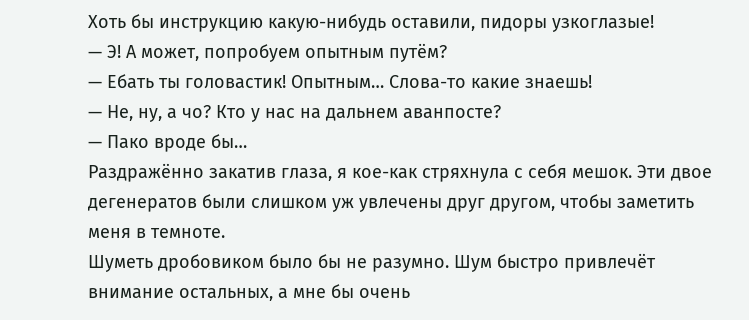Хоть бы инструкцию какую-нибудь оставили, пидоры узкоглазые!
— Э! А может, попробуем опытным путём?
— Ебать ты головастик! Опытным… Слова-то какие знаешь!
— Не, ну, а чо? Кто у нас на дальнем аванпосте?
— Пако вроде бы…
Раздражённо закатив глаза, я кое-как стряхнула с себя мешок. Эти двое дегенератов были слишком уж увлечены друг другом, чтобы заметить меня в темноте.
Шуметь дробовиком было бы не разумно. Шум быстро привлечёт внимание остальных, а мне бы очень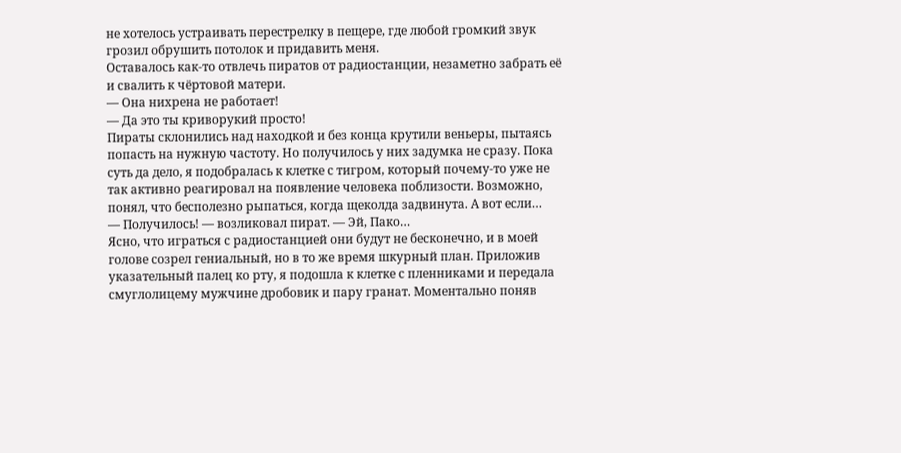не хотелось устраивать перестрелку в пещере, где любой громкий звук грозил обрушить потолок и придавить меня.
Оставалось как-то отвлечь пиратов от радиостанции, незаметно забрать её и свалить к чёртовой матери.
— Она нихрена не работает!
— Да это ты криворукий просто!
Пираты склонились над находкой и без конца крутили веньеры, пытаясь попасть на нужную частоту. Но получилось у них задумка не сразу. Пока суть да дело, я подобралась к клетке с тигром, который почему-то уже не так активно реагировал на появление человека поблизости. Возможно, понял, что бесполезно рыпаться, когда щеколда задвинута. А вот если…
— Получилось! — возликовал пират. — Эй, Пако…
Ясно, что играться с радиостанцией они будут не бесконечно, и в моей голове созрел гениальный, но в то же время шкурный план. Приложив указательный палец ко рту, я подошла к клетке с пленниками и передала смуглолицему мужчине дробовик и пару гранат. Моментально поняв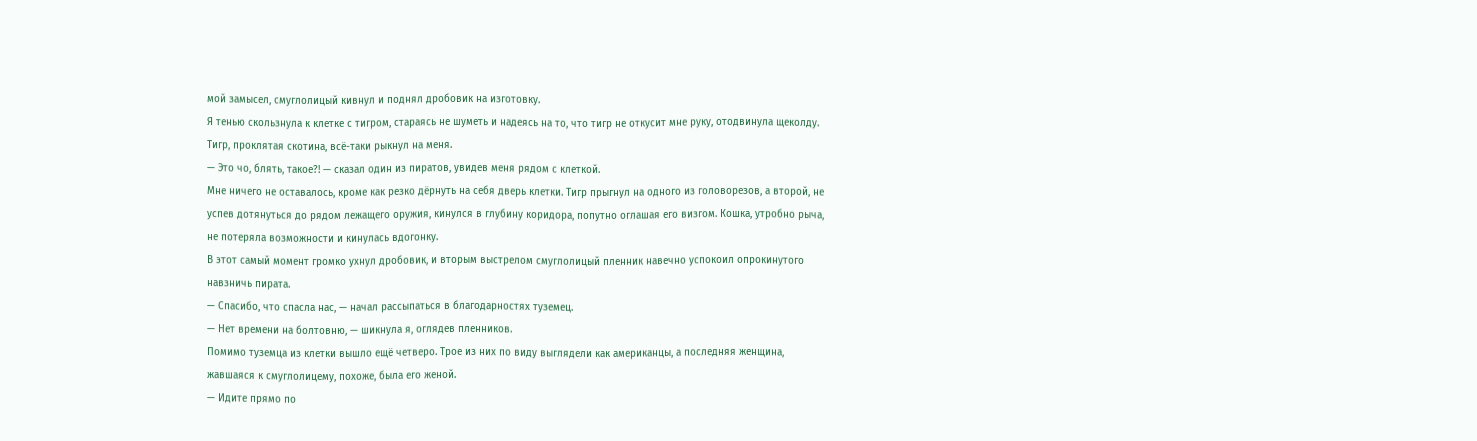мой замысел, смуглолицый кивнул и поднял дробовик на изготовку.
Я тенью скользнула к клетке с тигром, стараясь не шуметь и надеясь на то, что тигр не откусит мне руку, отодвинула щеколду. Тигр, проклятая скотина, всё-таки рыкнул на меня.
— Это чо, блять, такое?! — сказал один из пиратов, увидев меня рядом с клеткой.
Мне ничего не оставалось, кроме как резко дёрнуть на себя дверь клетки. Тигр прыгнул на одного из головорезов, а второй, не успев дотянуться до рядом лежащего оружия, кинулся в глубину коридора, попутно оглашая его визгом. Кошка, утробно рыча, не потеряла возможности и кинулась вдогонку.
В этот самый момент громко ухнул дробовик, и вторым выстрелом смуглолицый пленник навечно успокоил опрокинутого навзничь пирата.
— Спасибо, что спасла нас, — начал рассыпаться в благодарностях туземец.
— Нет времени на болтовню, — шикнула я, оглядев пленников.
Помимо туземца из клетки вышло ещё четверо. Трое из них по виду выглядели как американцы, а последняя женщина, жавшаяся к смуглолицему, похоже, была его женой.
— Идите прямо по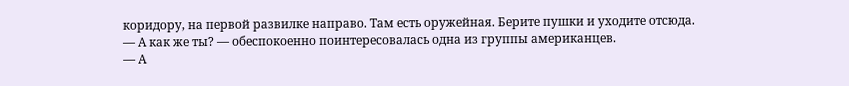коридору, на первой развилке направо. Там есть оружейная. Берите пушки и уходите отсюда.
— А как же ты? — обеспокоенно поинтересовалась одна из группы американцев.
— А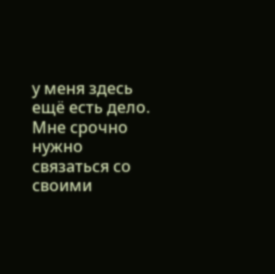у меня здесь ещё есть дело. Мне срочно нужно связаться со своими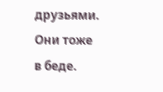друзьями. Они тоже в беде.